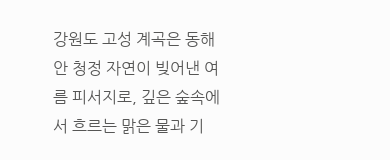강원도 고성 계곡은 동해안 청정 자연이 빚어낸 여름 피서지로, 깊은 숲속에서 흐르는 맑은 물과 기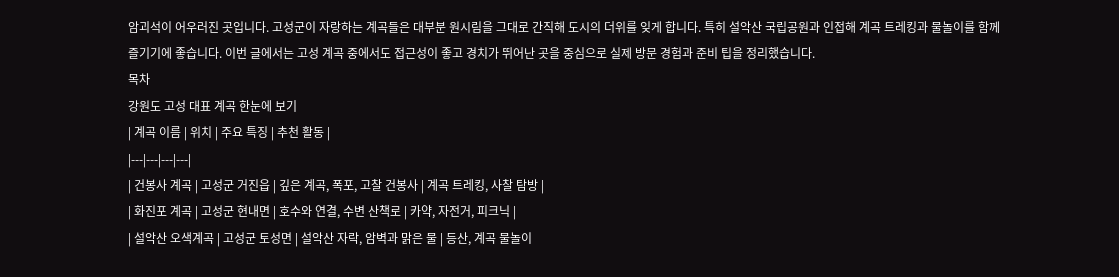암괴석이 어우러진 곳입니다. 고성군이 자랑하는 계곡들은 대부분 원시림을 그대로 간직해 도시의 더위를 잊게 합니다. 특히 설악산 국립공원과 인접해 계곡 트레킹과 물놀이를 함께 즐기기에 좋습니다. 이번 글에서는 고성 계곡 중에서도 접근성이 좋고 경치가 뛰어난 곳을 중심으로 실제 방문 경험과 준비 팁을 정리했습니다.
목차
강원도 고성 대표 계곡 한눈에 보기
| 계곡 이름 | 위치 | 주요 특징 | 추천 활동 |
|---|---|---|---|
| 건봉사 계곡 | 고성군 거진읍 | 깊은 계곡, 폭포, 고찰 건봉사 | 계곡 트레킹, 사찰 탐방 |
| 화진포 계곡 | 고성군 현내면 | 호수와 연결, 수변 산책로 | 카약, 자전거, 피크닉 |
| 설악산 오색계곡 | 고성군 토성면 | 설악산 자락, 암벽과 맑은 물 | 등산, 계곡 물놀이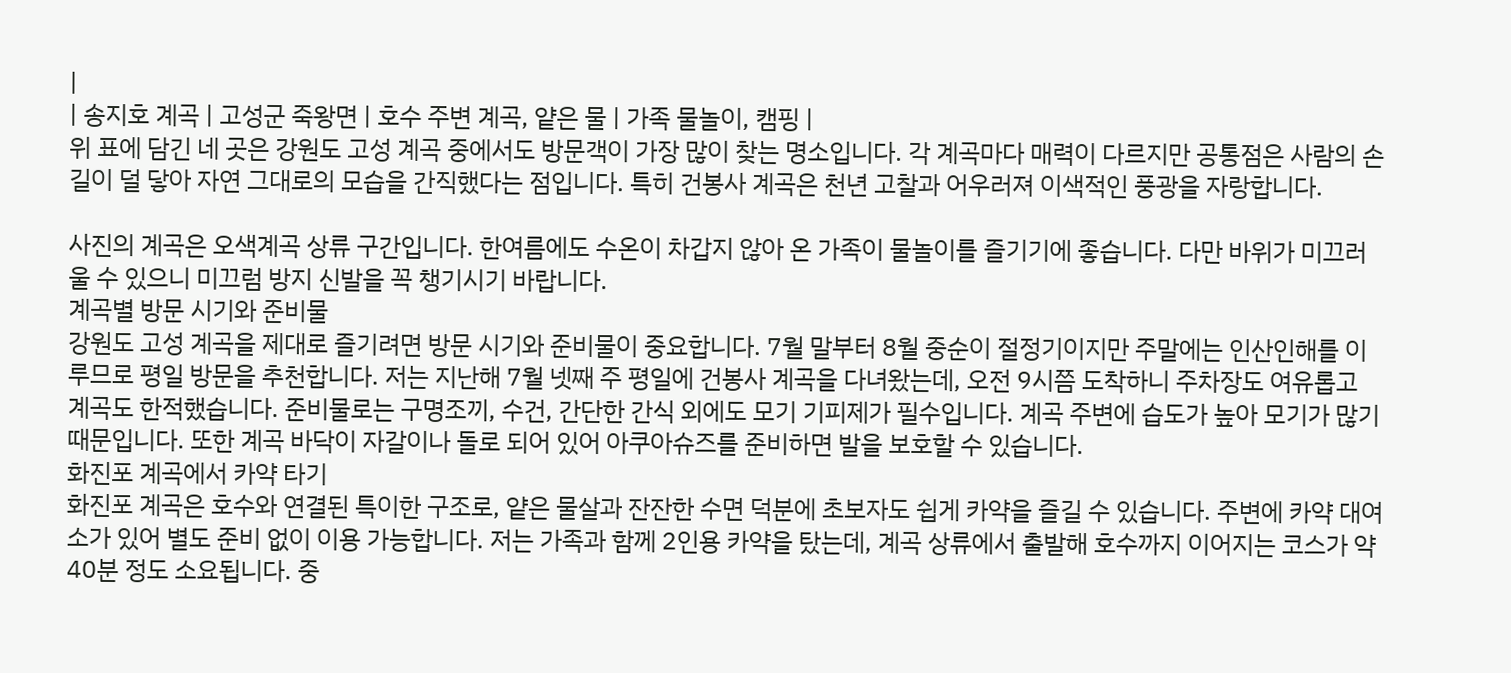|
| 송지호 계곡 | 고성군 죽왕면 | 호수 주변 계곡, 얕은 물 | 가족 물놀이, 캠핑 |
위 표에 담긴 네 곳은 강원도 고성 계곡 중에서도 방문객이 가장 많이 찾는 명소입니다. 각 계곡마다 매력이 다르지만 공통점은 사람의 손길이 덜 닿아 자연 그대로의 모습을 간직했다는 점입니다. 특히 건봉사 계곡은 천년 고찰과 어우러져 이색적인 풍광을 자랑합니다.

사진의 계곡은 오색계곡 상류 구간입니다. 한여름에도 수온이 차갑지 않아 온 가족이 물놀이를 즐기기에 좋습니다. 다만 바위가 미끄러울 수 있으니 미끄럼 방지 신발을 꼭 챙기시기 바랍니다.
계곡별 방문 시기와 준비물
강원도 고성 계곡을 제대로 즐기려면 방문 시기와 준비물이 중요합니다. 7월 말부터 8월 중순이 절정기이지만 주말에는 인산인해를 이루므로 평일 방문을 추천합니다. 저는 지난해 7월 넷째 주 평일에 건봉사 계곡을 다녀왔는데, 오전 9시쯤 도착하니 주차장도 여유롭고 계곡도 한적했습니다. 준비물로는 구명조끼, 수건, 간단한 간식 외에도 모기 기피제가 필수입니다. 계곡 주변에 습도가 높아 모기가 많기 때문입니다. 또한 계곡 바닥이 자갈이나 돌로 되어 있어 아쿠아슈즈를 준비하면 발을 보호할 수 있습니다.
화진포 계곡에서 카약 타기
화진포 계곡은 호수와 연결된 특이한 구조로, 얕은 물살과 잔잔한 수면 덕분에 초보자도 쉽게 카약을 즐길 수 있습니다. 주변에 카약 대여소가 있어 별도 준비 없이 이용 가능합니다. 저는 가족과 함께 2인용 카약을 탔는데, 계곡 상류에서 출발해 호수까지 이어지는 코스가 약 40분 정도 소요됩니다. 중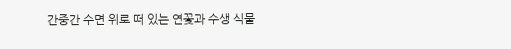간중간 수면 위로 떠 있는 연꽃과 수생 식물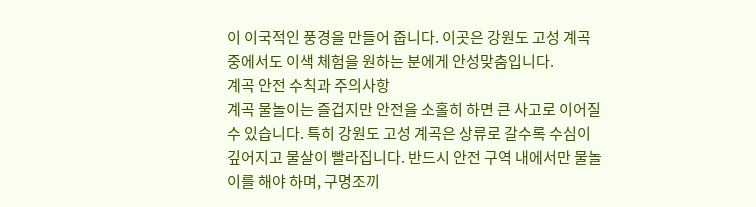이 이국적인 풍경을 만들어 줍니다. 이곳은 강원도 고성 계곡 중에서도 이색 체험을 원하는 분에게 안성맞춤입니다.
계곡 안전 수칙과 주의사항
계곡 물놀이는 즐겁지만 안전을 소홀히 하면 큰 사고로 이어질 수 있습니다. 특히 강원도 고성 계곡은 상류로 갈수록 수심이 깊어지고 물살이 빨라집니다. 반드시 안전 구역 내에서만 물놀이를 해야 하며, 구명조끼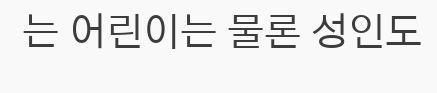는 어린이는 물론 성인도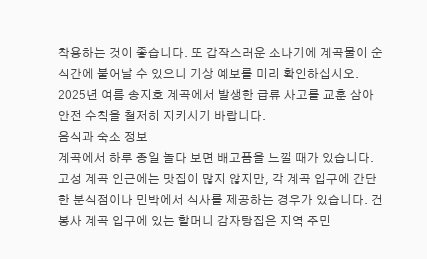착용하는 것이 좋습니다. 또 갑작스러운 소나기에 계곡물이 순식간에 불어날 수 있으니 기상 예보를 미리 확인하십시오. 2025년 여름 송지호 계곡에서 발생한 급류 사고를 교훈 삼아 안전 수칙을 철저히 지키시기 바랍니다.
음식과 숙소 정보
계곡에서 하루 종일 놀다 보면 배고픔을 느낄 때가 있습니다. 고성 계곡 인근에는 맛집이 많지 않지만, 각 계곡 입구에 간단한 분식점이나 민박에서 식사를 제공하는 경우가 있습니다. 건봉사 계곡 입구에 있는 할머니 감자탕집은 지역 주민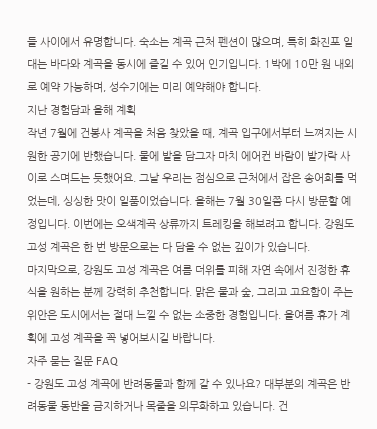들 사이에서 유명합니다. 숙소는 계곡 근처 펜션이 많으며, 특히 화진포 일대는 바다와 계곡을 동시에 즐길 수 있어 인기입니다. 1박에 10만 원 내외로 예약 가능하며, 성수기에는 미리 예약해야 합니다.
지난 경험담과 올해 계획
작년 7월에 건봉사 계곡을 처음 찾았을 때, 계곡 입구에서부터 느껴지는 시원한 공기에 반했습니다. 물에 발을 담그자 마치 에어컨 바람이 발가락 사이로 스며드는 듯했어요. 그날 우리는 점심으로 근처에서 잡은 송어회를 먹었는데, 싱싱한 맛이 일품이었습니다. 올해는 7월 30일쯤 다시 방문할 예정입니다. 이번에는 오색계곡 상류까지 트레킹을 해보려고 합니다. 강원도 고성 계곡은 한 번 방문으로는 다 담을 수 없는 깊이가 있습니다.
마지막으로, 강원도 고성 계곡은 여름 더위를 피해 자연 속에서 진정한 휴식을 원하는 분께 강력히 추천합니다. 맑은 물과 숲, 그리고 고요함이 주는 위안은 도시에서는 절대 느낄 수 없는 소중한 경험입니다. 올여름 휴가 계획에 고성 계곡을 꼭 넣어보시길 바랍니다.
자주 묻는 질문 FAQ
- 강원도 고성 계곡에 반려동물과 함께 갈 수 있나요? 대부분의 계곡은 반려동물 동반을 금지하거나 목줄을 의무화하고 있습니다. 건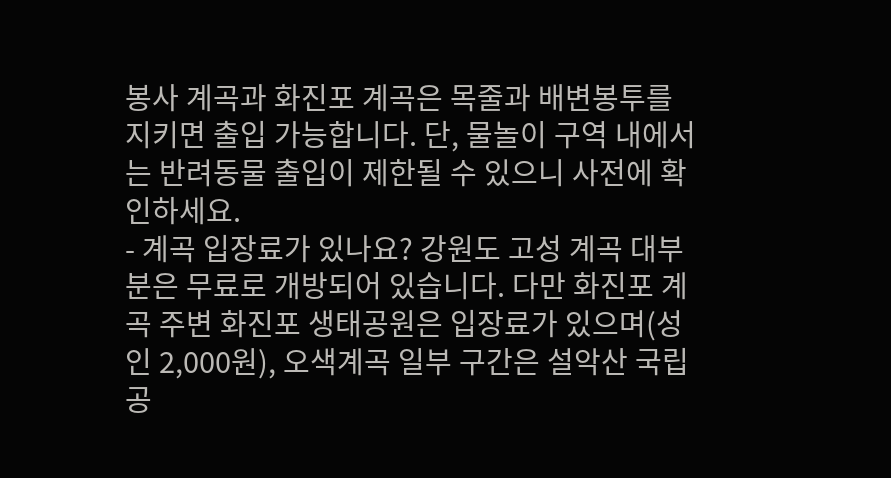봉사 계곡과 화진포 계곡은 목줄과 배변봉투를 지키면 출입 가능합니다. 단, 물놀이 구역 내에서는 반려동물 출입이 제한될 수 있으니 사전에 확인하세요.
- 계곡 입장료가 있나요? 강원도 고성 계곡 대부분은 무료로 개방되어 있습니다. 다만 화진포 계곡 주변 화진포 생태공원은 입장료가 있으며(성인 2,000원), 오색계곡 일부 구간은 설악산 국립공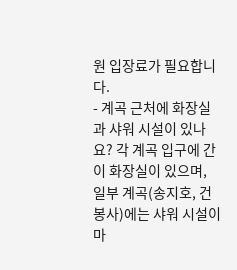원 입장료가 필요합니다.
- 계곡 근처에 화장실과 샤워 시설이 있나요? 각 계곡 입구에 간이 화장실이 있으며, 일부 계곡(송지호, 건봉사)에는 샤워 시설이 마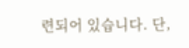련되어 있습니다. 단,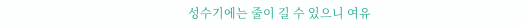성수기에는 줄이 길 수 있으니 여유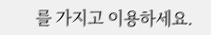를 가지고 이용하세요.